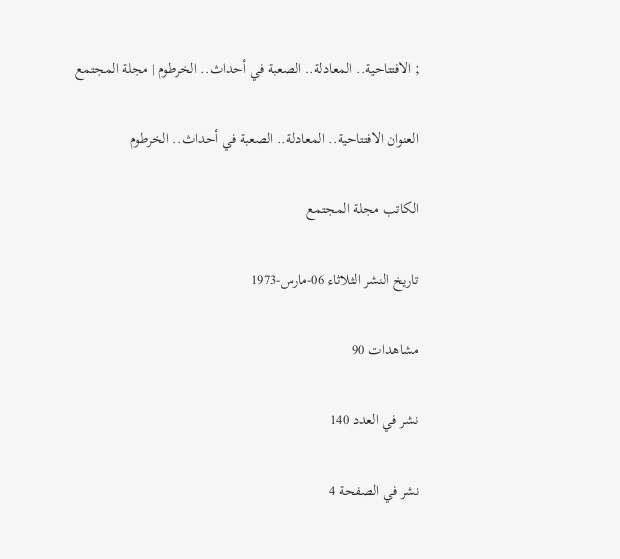; الافتتاحية.. المعادلة.. الصعبة في أحداث.. الخرطوم | مجلة المجتمع

العنوان الافتتاحية.. المعادلة.. الصعبة في أحداث.. الخرطوم

الكاتب مجلة المجتمع

تاريخ النشر الثلاثاء 06-مارس-1973

مشاهدات 90

نشر في العدد 140

نشر في الصفحة 4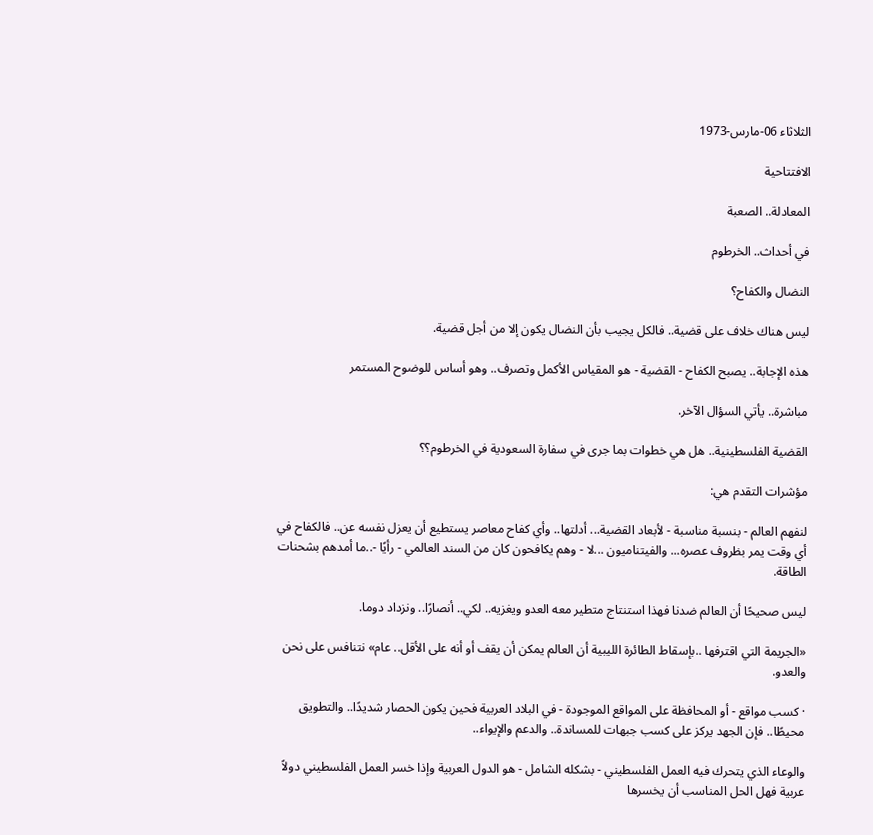الثلاثاء 06-مارس-1973

الافتتاحية

المعادلة.. الصعبة

في أحداث.. الخرطوم

النضال والكفاح؟

ليس هناك خلاف على قضية.. فالكل يجيب بأن النضال يكون إلا من أجل قضية.

هذه الإجابة.. يصبح الكفاح - القضية - هو المقياس الأكمل وتصرف.. وهو أساس للوضوح المستمر

مباشرة.. يأتي السؤال الآخر.

القضية الفلسطينية.. هل هي خطوات بما جرى في سفارة السعودية في الخرطوم؟؟

مؤشرات التقدم هي:

لنفهم العالم - بنسبة مناسبة - لأبعاد القضية... أدلتها.. وأي كفاح معاصر يستطيع أن يعزل نفسه عن.. فالكفاح في أي وقت يمر بظروف عصره... والفيتناميون ...لا - وهم يكافحون كان من السند العالمي - رأيًا -..ما أمدهم بشحنات الطاقة.

ليس صحيحًا أن العالم ضدنا فهذا استنتاج متطير معه العدو ويغزيه.. لكي.. أنصارًا.. ونزداد دوما.

«الجريمة التي اقترفها ..بإسقاط الطائرة الليبية أن العالم يمكن أن يقف أو أنه على الأقل.. عام» نتنافس على نحن والعدو.

· کسب مواقع - أو المحافظة على المواقع الموجودة - في البلاد العربية فحين يكون الحصار شديدًا.. والتطويق محيطًا.. فإن الجهد يركز على كسب جبهات للمساندة.. والدعم والإيواء..

والوعاء الذي يتحرك فيه العمل الفلسطيني - بشكله الشامل - هو الدول العربية وإذا خسر العمل الفلسطيني دولاً عربية فهل الحل المناسب أن يخسرها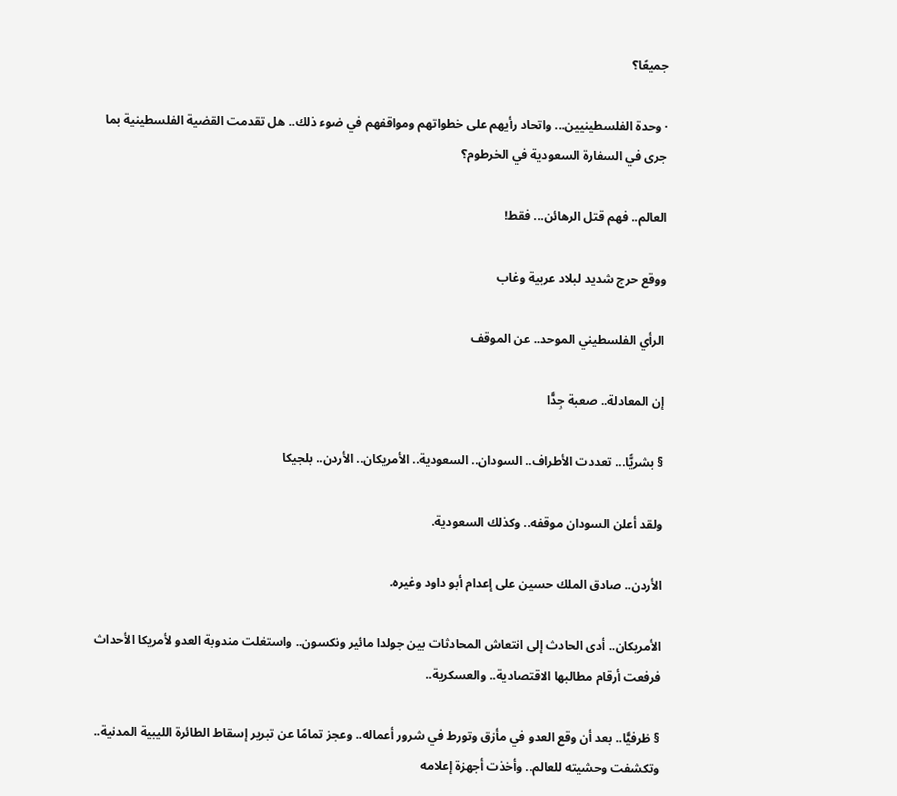جميعًا؟

· وحدة الفلسطينيين... واتحاد رأيهم على خطواتهم ومواقفهم في ضوء ذلك.. هل تقدمت القضية الفلسطينية بما جرى في السفارة السعودية في الخرطوم؟

العالم.. فهم قتل الرهائن... فقط!

ووقع حرج شديد لبلاد عربية وغاب

الرأي الفلسطيني الموحد.. عن الموقف

إن المعادلة.. صعبة جِدًّا

§ بشريًّا... تعددت الأطراف.. السودان.. السعودية.. الأمريكان.. الأردن.. بلجيكا

ولقد أعلن السودان موقفه.. وكذلك السعودية.

الأردن.. صادق الملك حسين على إعدام أبو داود وغيره.

الأمريكان.. أدى الحادث إلى انتعاش المحادثات بين جولدا مائير ونكسون.. واستغلت مندوبة العدو لأمريكا الأحداث فرفعت أرقام مطالبها الاقتصادية.. والعسكرية..

§ ظرفيًّا.. بعد أن وقع العدو في مأزق وتورط في شرور أعماله.. وعجز تمامًا عن تبریر إسقاط الطائرة الليبية المدنية.. وتكشفت وحشيته للعالم.. وأخذت أجهزة إعلامه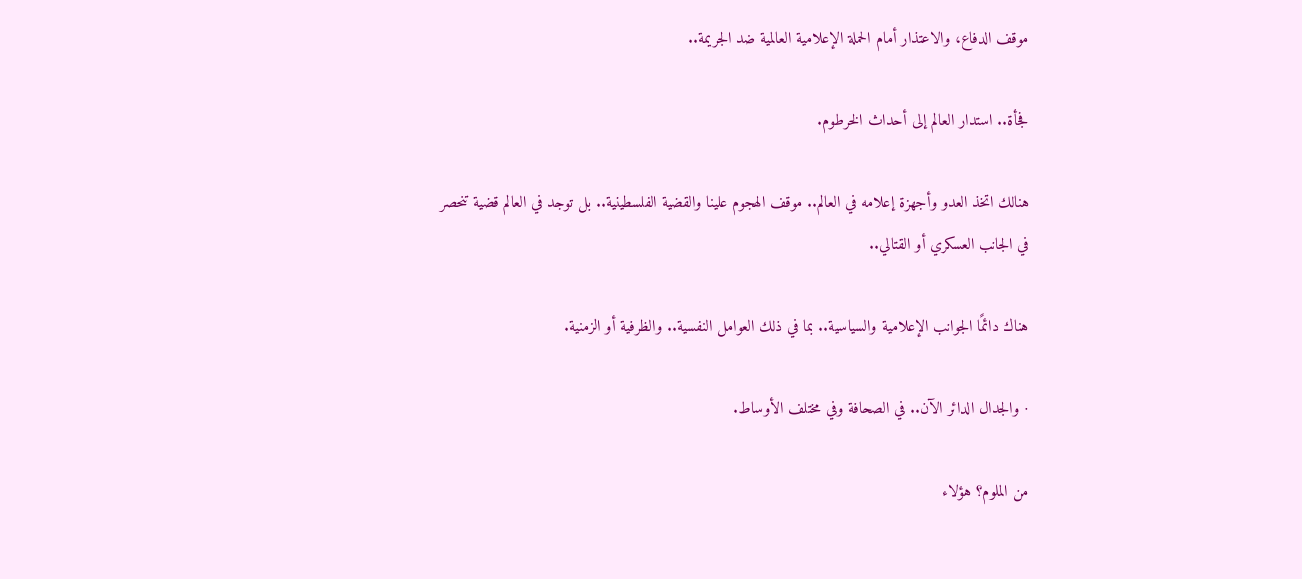موقف الدفاع، والاعتذار أمام الحملة الإعلامية العالمية ضد الجريمة..

فجأة.. استدار العالم إلى أحداث الخرطوم.

هنالك اتخذ العدو وأجهزة إعلامه في العالم.. موقف الهجوم علينا والقضية الفلسطينية.. بل توجد في العالم قضية تنحصر في الجانب العسكري أو القتالي..

هناك دائمًا الجوانب الإعلامية والسياسية.. بما في ذلك العوامل النفسية.. والظرفية أو الزمنية.

· والجدال الدائر الآن.. في الصحافة وفي مختلف الأوساط.

من الملوم؟ هؤلاء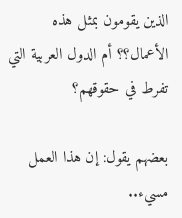الذين يقومون بمثل هذه الأعمال؟؟ أم الدول العربية التي تفرط في حقوقهم؟

بعضهم يقول: إن هذا العمل مسيء..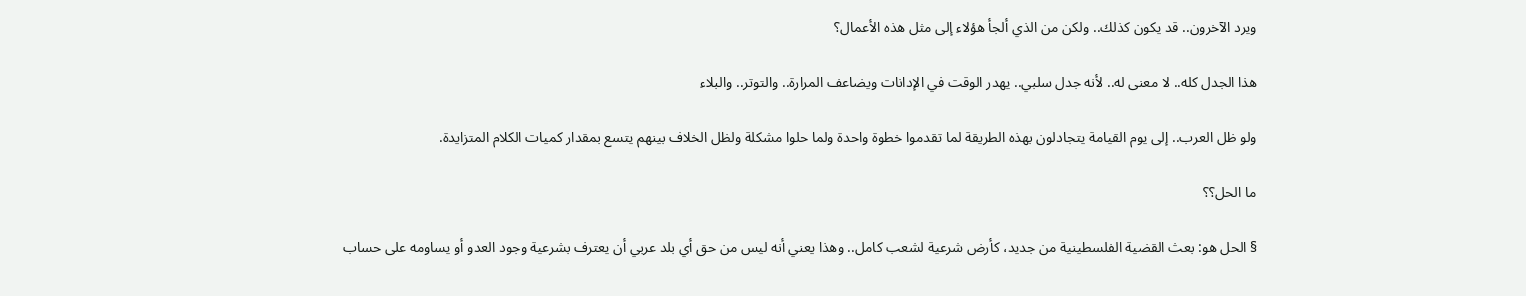ويرد الآخرون.. قد يكون كذلك.. ولكن من الذي ألجأ هؤلاء إلى مثل هذه الأعمال؟

هذا الجدل كله.. لا معنى له.. لأنه جدل سلبي.. يهدر الوقت في الإدانات ويضاعف المرارة.. والتوتر.. والبلاء

ولو ظل العرب.. إلى يوم القيامة يتجادلون بهذه الطريقة لما تقدموا خطوة واحدة ولما حلوا مشكلة ولظل الخلاف بينهم يتسع بمقدار كميات الكلام المتزايدة.

ما الحل؟؟

§ الحل هو: بعث القضية الفلسطينية من جديد، كأرض شرعية لشعب كامل.. وهذا يعني أنه ليس من حق أي بلد عربي أن يعترف بشرعية وجود العدو أو يساومه على حساب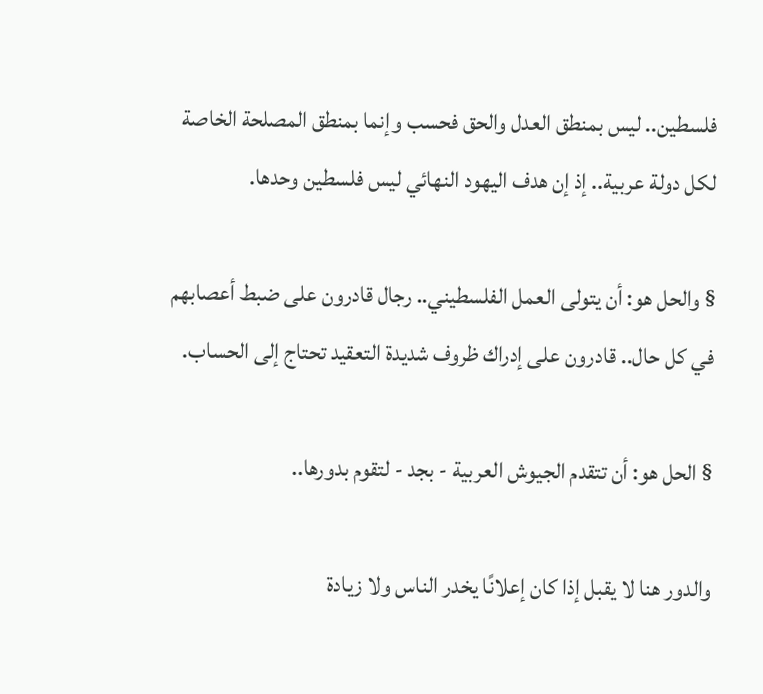فلسطين.. ليس بمنطق العدل والحق فحسب وإنما بمنطق المصلحة الخاصة لكل دولة عربية.. إذ إن هدف اليهود النهائي ليس فلسطين وحدها.

§ والحل هو: أن يتولى العمل الفلسطيني.. رجال قادرون على ضبط أعصابهم في كل حال.. قادرون على إدراك ظروف شديدة التعقيد تحتاج إلى الحساب.

§ الحل هو: أن تتقدم الجيوش العربية - بجد - لتقوم بدورها..

والدور هنا لا يقبل إذا كان إعلانًا يخدر الناس ولا زيادة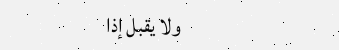ولا يقبل إذا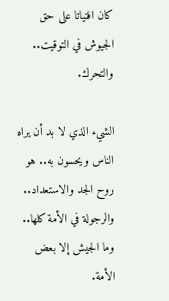كان افتياتا على حق الجيوش في التوقيت.. والتحرك.

الشيء الذي لا بد أن يراه الناس ويحسون به.. هو روح الجد والاستعداد.. والرجولة في الأمة كلها.. وما الجيش إلا بعض الأمة.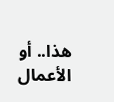هذا.. أو الأعمال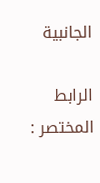الجانبية

الرابط المختصر :